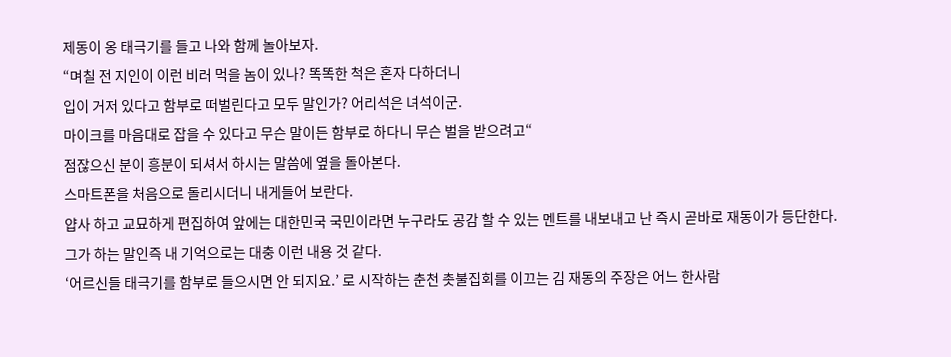제동이 옹 태극기를 들고 나와 함께 놀아보자.
“며칠 전 지인이 이런 비러 먹을 놈이 있나? 똑똑한 척은 혼자 다하더니
입이 거저 있다고 함부로 떠벌린다고 모두 말인가? 어리석은 녀석이군.
마이크를 마음대로 잡을 수 있다고 무슨 말이든 함부로 하다니 무슨 벌을 받으려고“
점잖으신 분이 흥분이 되셔서 하시는 말씀에 옆을 돌아본다.
스마트폰을 처음으로 돌리시더니 내게들어 보란다.
얍사 하고 교묘하게 편집하여 앞에는 대한민국 국민이라면 누구라도 공감 할 수 있는 멘트를 내보내고 난 즉시 곧바로 재동이가 등단한다.
그가 하는 말인즉 내 기억으로는 대충 이런 내용 것 같다.
‘어르신들 태극기를 함부로 들으시면 안 되지요.’ 로 시작하는 춘천 촛불집회를 이끄는 김 재동의 주장은 어느 한사람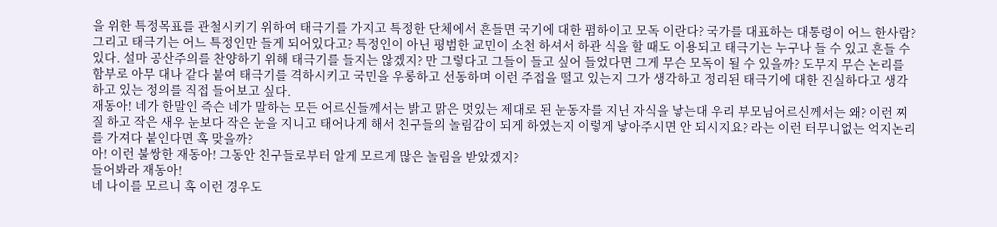을 위한 특정목표를 관철시키기 위하여 태극기를 가지고 특정한 단체에서 흔들면 국기에 대한 폄하이고 모독 이란다? 국가를 대표하는 대통령이 어느 한사람? 그리고 태극기는 어느 특정인만 들게 되어있다고? 특정인이 아닌 평범한 교민이 소천 하셔서 하관 식을 할 때도 이용되고 태극기는 누구나 들 수 있고 흔들 수 있다. 설마 공산주의를 찬양하기 위해 태극기를 들지는 않겠지? 만 그렇다고 그들이 들고 싶어 들었다면 그게 무슨 모독이 될 수 있을까? 도무지 무슨 논리를 함부로 아무 대나 같다 붙여 태극기를 격하시키고 국민을 우롱하고 선동하며 이런 주접을 떨고 있는지 그가 생각하고 정리된 태극기에 대한 진실하다고 생각하고 있는 정의를 직접 들어보고 싶다.
재동아! 네가 한말인 즉슨 네가 말하는 모든 어르신들께서는 밝고 맑은 멋있는 제대로 된 눈동자를 지닌 자식을 낳는대 우리 부모님어르신께서는 왜? 이런 찌질 하고 작은 새우 눈보다 작은 눈을 지니고 태어나게 해서 친구들의 놀림감이 되게 하였는지 이렇게 낳아주시면 안 되시지요? 라는 이런 터무니없는 억지논리를 가져다 붙인다면 혹 맞을까?
아! 이런 불쌍한 재동아! 그동안 친구들로부터 알게 모르게 많은 놀림을 받았겠지?
들어봐라 재동아!
네 나이를 모르니 혹 이런 경우도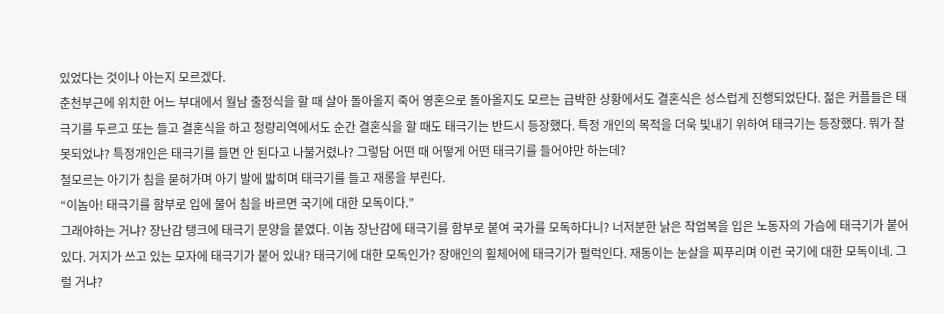있었다는 것이나 아는지 모르겠다.
춘천부근에 위치한 어느 부대에서 월남 출정식을 할 때 살아 돌아올지 죽어 영혼으로 돌아올지도 모르는 급박한 상황에서도 결혼식은 성스럽게 진행되었단다. 젊은 커플들은 태극기를 두르고 또는 들고 결혼식을 하고 청량리역에서도 순간 결혼식을 할 때도 태극기는 반드시 등장했다. 특정 개인의 목적을 더욱 빛내기 위하여 태극기는 등장했다. 뭐가 잘 못되었냐? 특정개인은 태극기를 들면 안 된다고 나불거렸나? 그렇담 어떤 때 어떻게 어떤 태극기를 들어야만 하는데?
철모르는 아기가 침을 묻혀가며 아기 발에 밟히며 태극기를 들고 재롱을 부린다.
“이놈아! 태극기를 함부로 입에 물어 침을 바르면 국기에 대한 모독이다.”
그래야하는 거냐? 장난감 탱크에 태극기 문양을 붙였다. 이놈 장난감에 태극기를 함부로 붙여 국가를 모독하다니? 너저분한 낡은 작업복을 입은 노동자의 가슴에 태극기가 붙어있다. 거지가 쓰고 있는 모자에 태극기가 붙어 있내? 태극기에 대한 모독인가? 장애인의 횔체어에 태극기가 펄럭인다. 재동이는 눈살을 찌푸리며 이런 국기에 대한 모독이네. 그럴 거냐?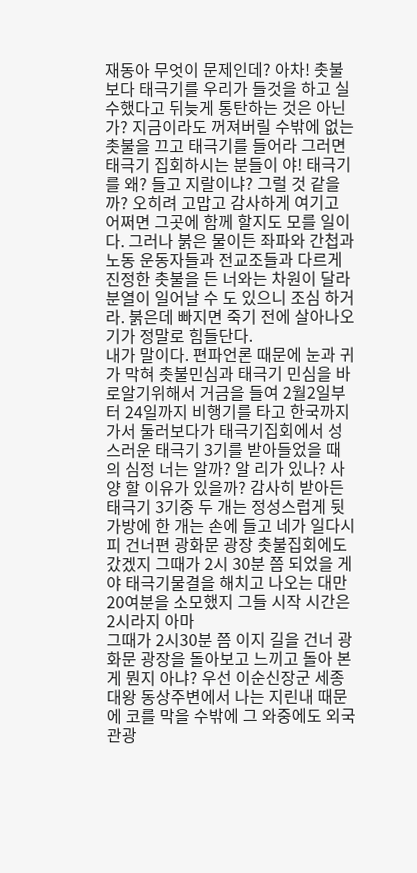재동아 무엇이 문제인데? 아차! 촛불보다 태극기를 우리가 들것을 하고 실수했다고 뒤늦게 통탄하는 것은 아닌가? 지금이라도 꺼져버릴 수밖에 없는 촛불을 끄고 태극기를 들어라 그러면 태극기 집회하시는 분들이 야! 태극기를 왜? 들고 지랄이냐? 그럴 것 같을까? 오히려 고맙고 감사하게 여기고 어쩌면 그곳에 함께 할지도 모를 일이다. 그러나 붉은 물이든 좌파와 간첩과 노동 운동자들과 전교조들과 다르게 진정한 촛불을 든 너와는 차원이 달라 분열이 일어날 수 도 있으니 조심 하거라. 붉은데 빠지면 죽기 전에 살아나오기가 정말로 힘들단다.
내가 말이다. 편파언론 때문에 눈과 귀가 막혀 촛불민심과 태극기 민심을 바로알기위해서 거금을 들여 2월2일부터 24일까지 비행기를 타고 한국까지 가서 둘러보다가 태극기집회에서 성스러운 태극기 3기를 받아들었을 때의 심정 너는 알까? 알 리가 있나? 사양 할 이유가 있을까? 감사히 받아든 태극기 3기중 두 개는 정성스럽게 뒷 가방에 한 개는 손에 들고 네가 일다시피 건너편 광화문 광장 촛불집회에도 갔겠지 그때가 2시 30분 쯤 되었을 게야 태극기물결을 해치고 나오는 대만 20여분을 소모했지 그들 시작 시간은2시라지 아마
그때가 2시30분 쯤 이지 길을 건너 광화문 광장을 돌아보고 느끼고 돌아 본게 뭔지 아냐? 우선 이순신장군 세종대왕 동상주변에서 나는 지린내 때문에 코를 막을 수밖에 그 와중에도 외국관광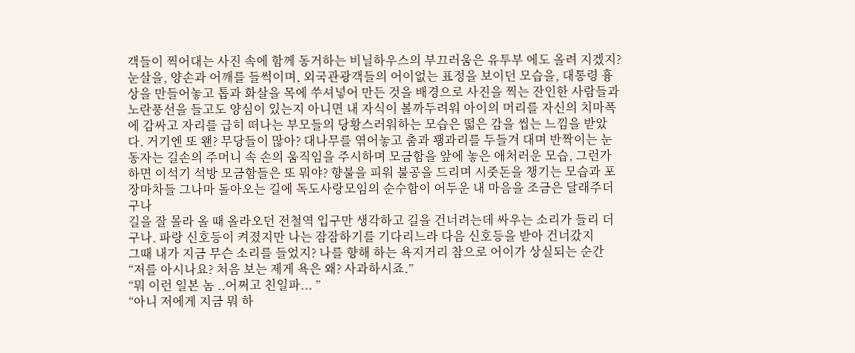객들이 찍어대는 사진 속에 함께 동거하는 비닐하우스의 부끄러움은 유투부 에도 올려 지겠지? 눈살을, 양손과 어깨를 들썩이며, 외국관광객들의 어이없는 표정을 보이던 모습을, 대통령 흉상을 만들어놓고 톱과 화살을 목에 쑤셔넣어 만든 것을 배경으로 사진을 찍는 잔인한 사람들과 노란풍선을 들고도 양심이 있는지 아니면 내 자식이 볼까두려워 아이의 머리를 자신의 치마폭에 감싸고 자리를 급히 떠나는 부모들의 당황스러워하는 모습은 떫은 감을 씹는 느낌을 받았다. 거기엔 또 왠? 무당들이 많아? 대나무를 엮어놓고 춤과 꽹과리를 두들겨 대며 반짝이는 눈동자는 길손의 주머니 속 손의 움직임을 주시하며 모금함을 앞에 놓은 애처러운 모습, 그런가하면 이석기 석방 모금함들은 또 뭐야? 향불을 피워 불공을 드리며 시줏돈을 챙기는 모습과 포장마차들 그나마 돌아오는 길에 독도사랑모임의 순수함이 어두운 내 마음을 조금은 달래주더구나
길을 잘 몰라 올 때 올라오던 전철역 입구만 생각하고 길을 건너려는데 싸우는 소리가 들리 더 구나. 파랑 신호등이 켜졌지만 나는 잠잠하기를 기다리느라 다음 신호등을 받아 건너갔지
그때 내가 지금 무슨 소리를 들었지? 나를 향해 하는 욕지거리 참으로 어이가 상실되는 순간
“저를 아시나요? 처음 보는 제게 욕은 왜? 사과하시죠.”
“뭐 이런 일본 놈 ..어쩌고 친일파... ”
“아니 저에게 지금 뭐 하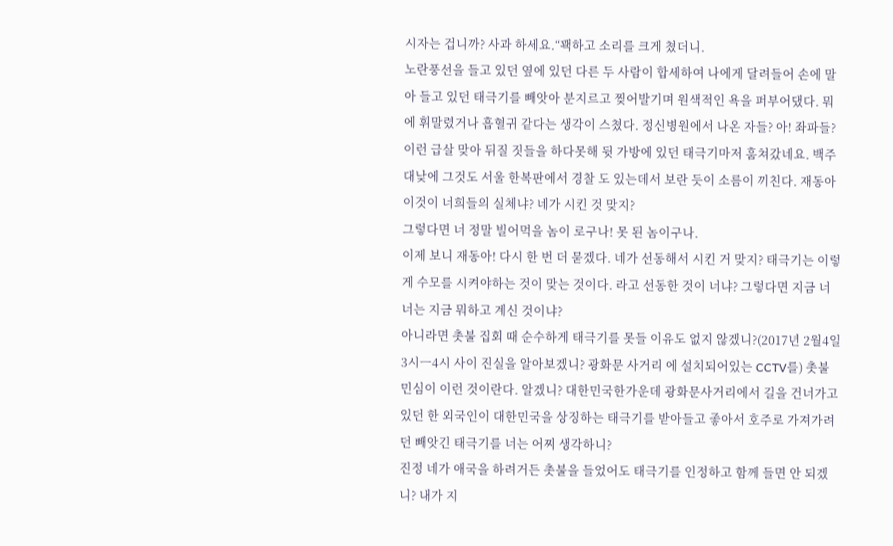시자는 겁니까? 사과 하세요.“꽥하고 소리를 크게 쳤더니.
노란풍선을 들고 있던 옆에 있던 다른 두 사람이 합세하여 나에게 달려들어 손에 말아 들고 있던 태극기를 빼앗아 분지르고 찢어발기며 원색적인 욕을 퍼부어댔다. 뭐에 휘말렸거나 흡혈귀 같다는 생각이 스쳤다. 정신병원에서 나온 자들? 아! 좌파들? 이런 급살 맞아 뒤질 짓들을 하다못해 뒷 가방에 있던 태극기마저 훔쳐갔네요. 백주대낮에 그것도 서울 한복판에서 경찰 도 있는데서 보란 듯이 소름이 끼친다. 재동아 이것이 너희들의 실체냐? 네가 시킨 것 맞지?
그렇다면 너 정말 빌어먹을 놈이 로구나! 못 된 놈이구나.
이제 보니 재동아! 다시 한 번 더 묻겠다. 네가 선동해서 시킨 거 맞지? 태극기는 이렇게 수모를 시켜야하는 것이 맞는 것이다. 라고 선동한 것이 너냐? 그렇다면 지금 너 너는 지금 뭐하고 계신 것이냐?
아니라면 촛불 집회 때 순수하게 태극기를 못들 이유도 없지 않겠니?(2017년 2월4일3시ㅡ4시 사이 진실을 알아보겠니? 광화문 사거리 에 설치되어있는 CCTV를) 촛불 민심이 이런 것이란다. 알겠니? 대한민국한가운데 광화문사거리에서 길을 건너가고 있던 한 외국인이 대한민국을 상징하는 태극기를 받아들고 좋아서 호주로 가져가려던 빼앗긴 태극기를 너는 어찌 생각하니?
진정 네가 애국을 하려거든 촛불을 들었어도 태극기를 인정하고 함께 들면 안 되겠니? 내가 지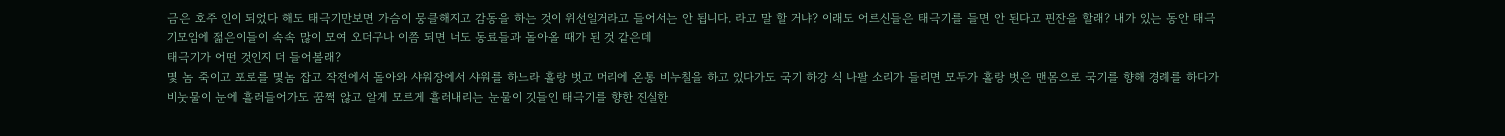금은 호주 인이 되었다 해도 태극기만보면 가슴이 뭉클해지고 감동을 하는 것이 위선일거라고 들어서는 안 됩니다. 라고 말 할 거냐? 이래도 어르신들은 태극기를 들면 안 된다고 핀잔을 할래? 내가 있는 동안 태극기모임에 젊은이들이 속속 많이 모여 오더구나 이쯤 되면 너도 동료들과 돌아올 때가 된 것 같은데
태극기가 어떤 것인지 더 들어볼래?
몇 놈 죽이고 포로를 몇놈 잡고 작전에서 돌아와 샤워장에서 샤워를 하느라 홀랑 벗고 머리에 온통 비누칠을 하고 있다가도 국기 하강 식 나팔 소리가 들리면 모두가 홀랑 벗은 맨몸으로 국기를 향해 경례를 하다가 비눗물이 눈에 흘러들어가도 꿈쩍 않고 알게 모르게 흘러내리는 눈물이 깃들인 태극기를 향한 진실한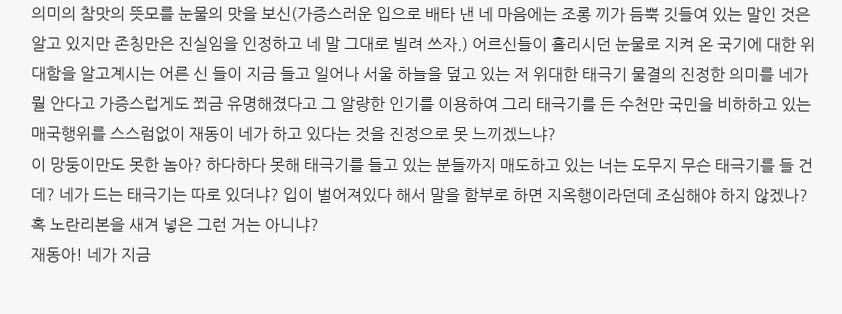의미의 참맛의 뜻모를 눈물의 맛을 보신(가증스러운 입으로 배타 낸 네 마음에는 조롱 끼가 듬뿍 깃들여 있는 말인 것은 알고 있지만 존칭만은 진실임을 인정하고 네 말 그대로 빌려 쓰자.) 어르신들이 흘리시던 눈물로 지켜 온 국기에 대한 위대함을 알고계시는 어른 신 들이 지금 들고 일어나 서울 하늘을 덮고 있는 저 위대한 태극기 물결의 진정한 의미를 네가 뭘 안다고 가증스럽게도 쬐금 유명해졌다고 그 알량한 인기를 이용하여 그리 태극기를 든 수천만 국민을 비하하고 있는 매국행위를 스스럼없이 재동이 네가 하고 있다는 것을 진정으로 못 느끼겠느냐?
이 망둥이만도 못한 놈아? 하다하다 못해 태극기를 들고 있는 분들까지 매도하고 있는 너는 도무지 무슨 태극기를 들 건데? 네가 드는 태극기는 따로 있더냐? 입이 벌어져있다 해서 말을 함부로 하면 지옥행이라던데 조심해야 하지 않겠나? 혹 노란리본을 새겨 넣은 그런 거는 아니냐?
재동아! 네가 지금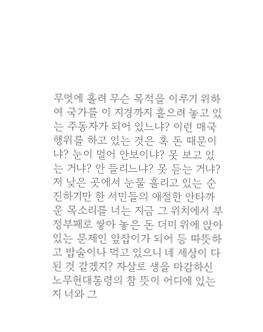무엇에 홀려 무슨 목적을 이루기 위하여 국가를 이 지경까지 흩으려 놓고 있는 주동자가 되어 있느냐? 이런 매국행위를 하고 있는 것은 혹 돈 때문이냐? 눈이 멀어 안보이냐? 못 보고 있는 거냐? 안 들리느냐? 못 듣는 거냐?
저 낮은 곳에서 눈물 흘리고 있는 순진하기만 한 서민들의 애절한 안타까운 목소리를 너는 지금 그 위치에서 부정부패로 쌓아 놓은 돈 더미 위에 앉아있는 문제인 앞잡이가 되어 등 따뜻하고 밥술이나 먹고 있으니 네 세상이 다 된 것 같겠지? 자살로 생을 마감하신 노무현대통령의 참 뜻이 어디에 있는지 너와 그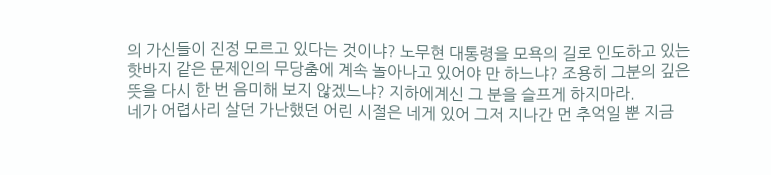의 가신들이 진정 모르고 있다는 것이냐? 노무현 대통령을 모욕의 길로 인도하고 있는 핫바지 같은 문제인의 무당춤에 계속 놀아나고 있어야 만 하느냐? 조용히 그분의 깊은 뜻을 다시 한 번 음미해 보지 않겠느냐? 지하에계신 그 분을 슬프게 하지마라.
네가 어렵사리 살던 가난했던 어린 시절은 네게 있어 그저 지나간 먼 추억일 뿐 지금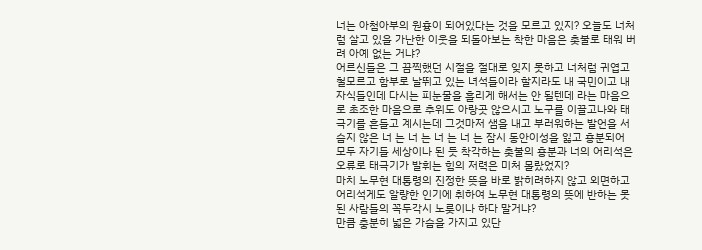너는 아첨아부의 원흉이 되어있다는 것을 모르고 있지? 오늘도 너처럼 살고 있을 가난한 이웃을 되돌아보는 착한 마음은 촛불로 태워 버려 아예 없는 거냐?
어르신들은 그 끔찍했던 시절을 절대로 잊지 못하고 너처럼 귀엽고 철모르고 함부로 날뛰고 있는 녀석들이라 할지라도 내 국민이고 내 자식들인데 다시는 피눈물을 흘리게 해서는 안 될텐데 라는 마음으로 초조한 마음으로 추위도 아랑곳 않으시고 노구를 이끌고나와 태극기를 흔들고 계시는데 그것마저 샘을 내고 부러워하는 발언을 서슴지 않은 너 는 너 는 너 는 너 는 잠시 동안이성을 잃고 흥분되어 모두 자기들 세상이나 된 듯 착각하는 촛불의 흥분과 너의 어리석은 오류로 태극기가 발휘는 힘의 저력은 미처 몰랐었지?
마치 노무현 대통령의 진정한 뜻을 바로 밝히려하지 않고 외면하고 어리석게도 알량한 인기에 취하여 노무현 대통령의 뜻에 반하는 못 된 사람들의 꼭두각시 노릇이나 하다 말거냐?
만큼 충분히 넓은 가슴을 가지고 있단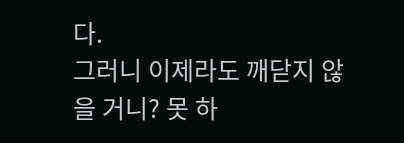다.
그러니 이제라도 깨닫지 않을 거니? 못 하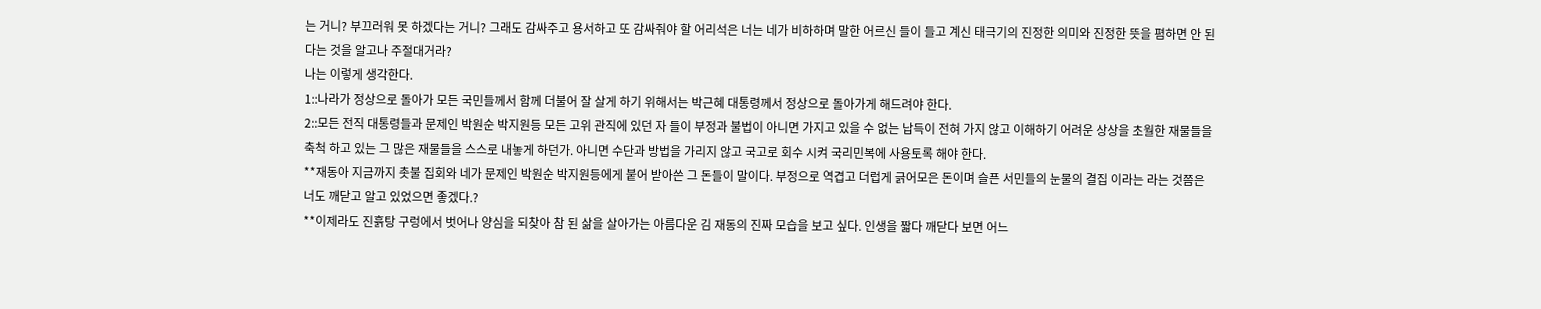는 거니? 부끄러워 못 하겠다는 거니? 그래도 감싸주고 용서하고 또 감싸줘야 할 어리석은 너는 네가 비하하며 말한 어르신 들이 들고 계신 태극기의 진정한 의미와 진정한 뜻을 폄하면 안 된다는 것을 알고나 주절대거라?
나는 이렇게 생각한다.
1::나라가 정상으로 돌아가 모든 국민들께서 함께 더불어 잘 살게 하기 위해서는 박근혜 대통령께서 정상으로 돌아가게 해드려야 한다.
2::모든 전직 대통령들과 문제인 박원순 박지원등 모든 고위 관직에 있던 자 들이 부정과 불법이 아니면 가지고 있을 수 없는 납득이 전혀 가지 않고 이해하기 어려운 상상을 초월한 재물들을 축척 하고 있는 그 많은 재물들을 스스로 내놓게 하던가. 아니면 수단과 방법을 가리지 않고 국고로 회수 시켜 국리민복에 사용토록 해야 한다.
**재동아 지금까지 촛불 집회와 네가 문제인 박원순 박지원등에게 붙어 받아쓴 그 돈들이 말이다. 부정으로 역겹고 더럽게 긁어모은 돈이며 슬픈 서민들의 눈물의 결집 이라는 라는 것쯤은 너도 깨닫고 알고 있었으면 좋겠다.?
**이제라도 진흙탕 구렁에서 벗어나 양심을 되찾아 참 된 삶을 살아가는 아름다운 김 재동의 진짜 모습을 보고 싶다. 인생을 짧다 깨닫다 보면 어느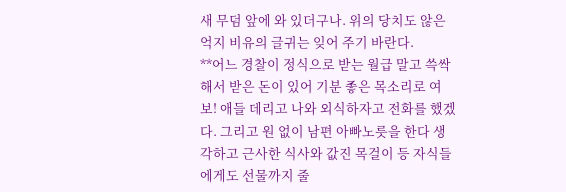새 무덤 앞에 와 있더구나. 위의 당치도 않은 억지 비유의 글귀는 잊어 주기 바란다.
**어느 경찰이 정식으로 받는 월급 말고 쓱싹해서 받은 돈이 있어 기분 좋은 목소리로 여보! 애들 데리고 나와 외식하자고 전화를 했겠다. 그리고 원 없이 남편 아빠노릇을 한다 생각하고 근사한 식사와 값진 목걸이 등 자식들에게도 선물까지 줄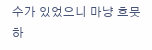수가 있었으니 마냥 흐뭇하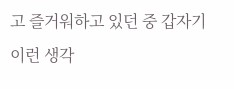고 즐거워하고 있던 중 갑자기 이런 생각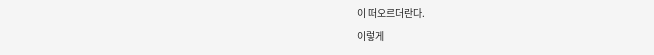이 떠오르더란다.
이렇게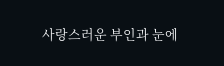사랑스러운 부인과 눈에